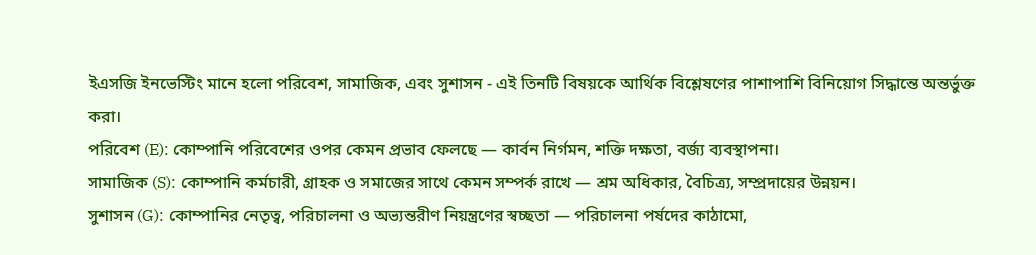ইএসজি ইনভেস্টিং মানে হলো পরিবেশ, সামাজিক, এবং সুশাসন - এই তিনটি বিষয়কে আর্থিক বিশ্লেষণের পাশাপাশি বিনিয়োগ সিদ্ধান্তে অন্তর্ভুক্ত করা।
পরিবেশ (E): কোম্পানি পরিবেশের ওপর কেমন প্রভাব ফেলছে — কার্বন নির্গমন, শক্তি দক্ষতা, বর্জ্য ব্যবস্থাপনা।
সামাজিক (S): কোম্পানি কর্মচারী, গ্রাহক ও সমাজের সাথে কেমন সম্পর্ক রাখে — শ্রম অধিকার, বৈচিত্র্য, সম্প্রদায়ের উন্নয়ন।
সুশাসন (G): কোম্পানির নেতৃত্ব, পরিচালনা ও অভ্যন্তরীণ নিয়ন্ত্রণের স্বচ্ছতা — পরিচালনা পর্ষদের কাঠামো,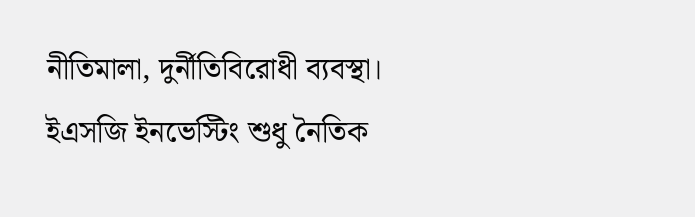নীতিমালা, দুর্নীতিবিরোধী ব্যবস্থা।
ইএসজি ইনভেস্টিং শুধু নৈতিক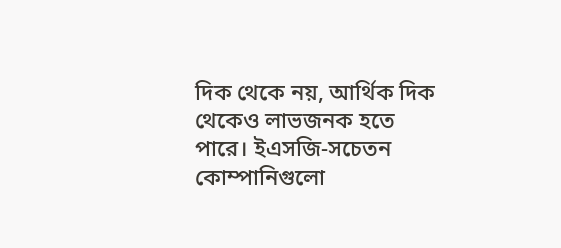দিক থেকে নয়, আর্থিক দিক থেকেও লাভজনক হতে পারে। ইএসজি-সচেতন কোম্পানিগুলো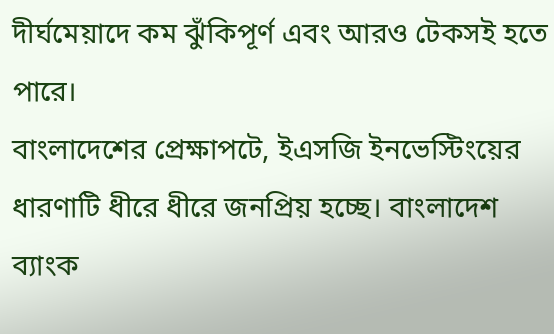দীর্ঘমেয়াদে কম ঝুঁকিপূর্ণ এবং আরও টেকসই হতে পারে।
বাংলাদেশের প্রেক্ষাপটে, ইএসজি ইনভেস্টিংয়ের ধারণাটি ধীরে ধীরে জনপ্রিয় হচ্ছে। বাংলাদেশ ব্যাংক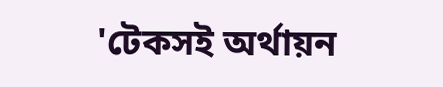'টেকসই অর্থায়ন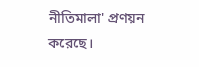নীতিমালা' প্রণয়ন করেছে।